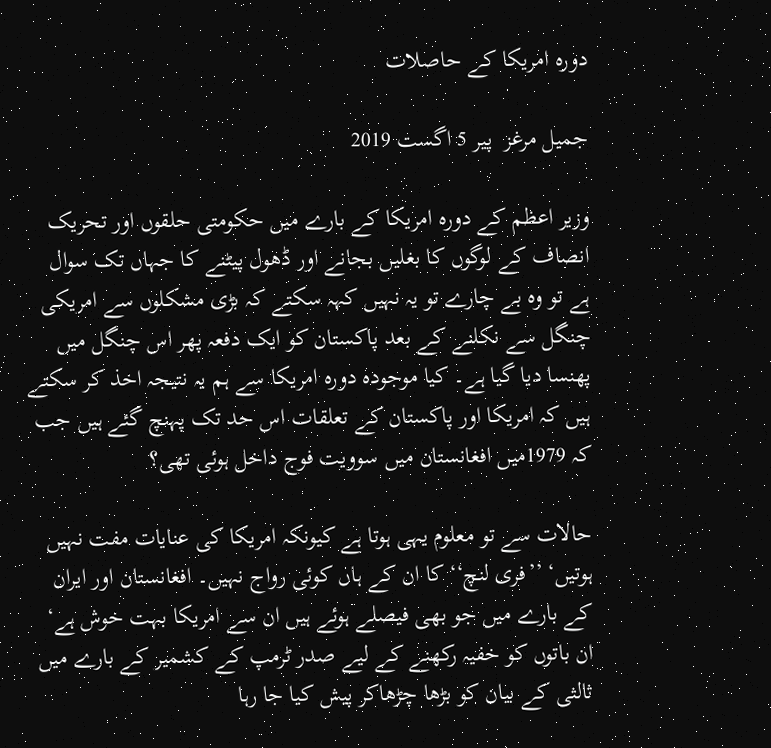دورہ امریکا کے حاصلات

جمیل مرغز  پير 5 اگست 2019

وزیر اعظم کے دورہ امریکا کے بارے میں حکومتی حلقوں اور تحریک انصاف کے لوگوں کا بغلیں بجانے اور ڈھول پیٹنے کا جہاں تک سوال ہے تو وہ بے چارے تو یہ نہیں کہہ سکتے کہ بڑی مشکلوں سے امریکی چنگل سے نکلنے کے بعد پاکستان کو ایک دفعہ پھر اس چنگل میں پھنسا دیا گیا ہے۔ کیا موجودہ دورہ امریکا سے ہم یہ نتیجہ اخذ کر سکتے ہیں کہ امریکا اور پاکستان کے تعلقات اس حد تک پہنچ گئے ہیں جب کہ 1979میں افغانستان میں سوویت فوج داخل ہوئی تھی؟

حالات سے تو معلوم یہی ہوتا ہے کیونکہ امریکا کی عنایات مفت نہیں ہوتیں‘ ’’فری لنچ‘‘ کا ان کے ہاں کوئی رواج نہیں۔ افغانستان اور ایران کے بارے میں جو بھی فیصلے ہوئے ہیں ان سے امریکا بہت خوش ہے‘ ان باتوں کو خفیہ رکھنے کے لیے صدر ٹرمپ کے کشمیر کے بارے میں ثالثی کے بیان کو بڑھا چڑھاکر پیش کیا جا رہا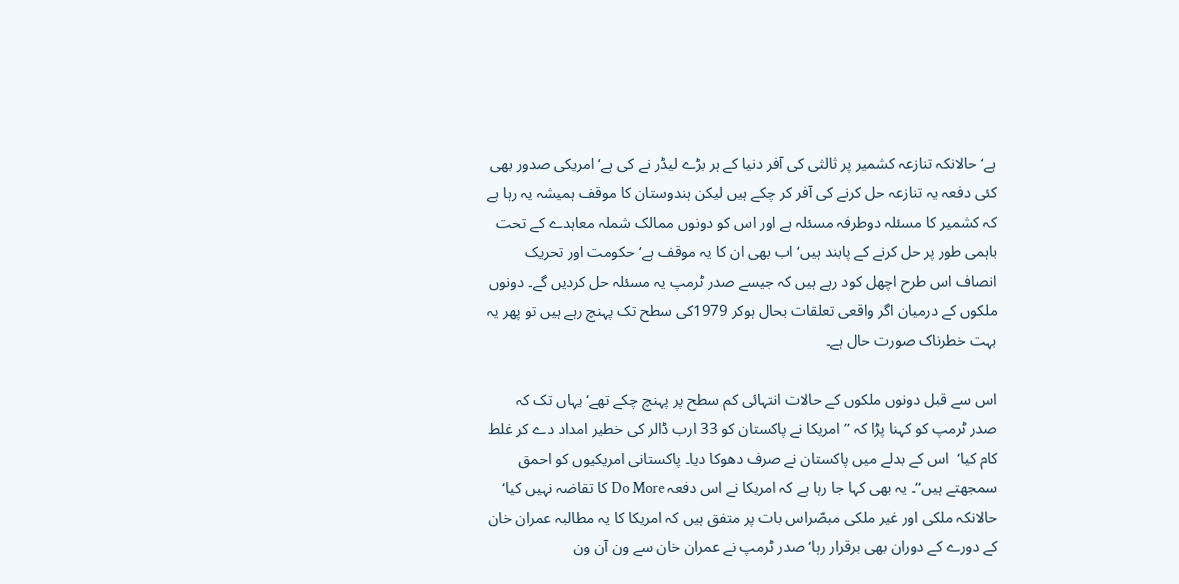ہے‘حالانکہ تنازعہ کشمیر پر ثالثی کی آفر دنیا کے ہر بڑے لیڈر نے کی ہے‘ امریکی صدور بھی کئی دفعہ یہ تنازعہ حل کرنے کی آفر کر چکے ہیں لیکن ہندوستان کا موقف ہمیشہ یہ رہا ہے کہ کشمیر کا مسئلہ دوطرفہ مسئلہ ہے اور اس کو دونوں ممالک شملہ معاہدے کے تحت باہمی طور پر حل کرنے کے پابند ہیں‘اب بھی ان کا یہ موقف ہے‘حکومت اور تحریک انصاف اس طرح اچھل کود رہے ہیں کہ جیسے صدر ٹرمپ یہ مسئلہ حل کردیں گے۔ دونوں ملکوں کے درمیان اگر واقعی تعلقات بحال ہوکر 1979کی سطح تک پہنچ رہے ہیں تو پھر یہ بہت خطرناک صورت حال ہے۔

اس سے قبل دونوں ملکوں کے حالات انتہائی کم سطح پر پہنچ چکے تھے‘یہاں تک کہ صدر ٹرمپ کو کہنا پڑا کہ ’’امریکا نے پاکستان کو 33 ارب ڈالر کی خطیر امداد دے کر غلط کام کیا‘  اس کے بدلے میں پاکستان نے صرف دھوکا دیا۔ پاکستانی امریکیوں کو احمق سمجھتے ہیں‘‘۔ یہ بھی کہا جا رہا ہے کہ امریکا نے اس دفعہ Do More کا تقاضہ نہیں کیا‘ حالانکہ ملکی اور غیر ملکی مبصّراس بات پر متفق ہیں کہ امریکا کا یہ مطالبہ عمران خان کے دورے کے دوران بھی برقرار رہا‘ صدر ٹرمپ نے عمران خان سے ون آن ون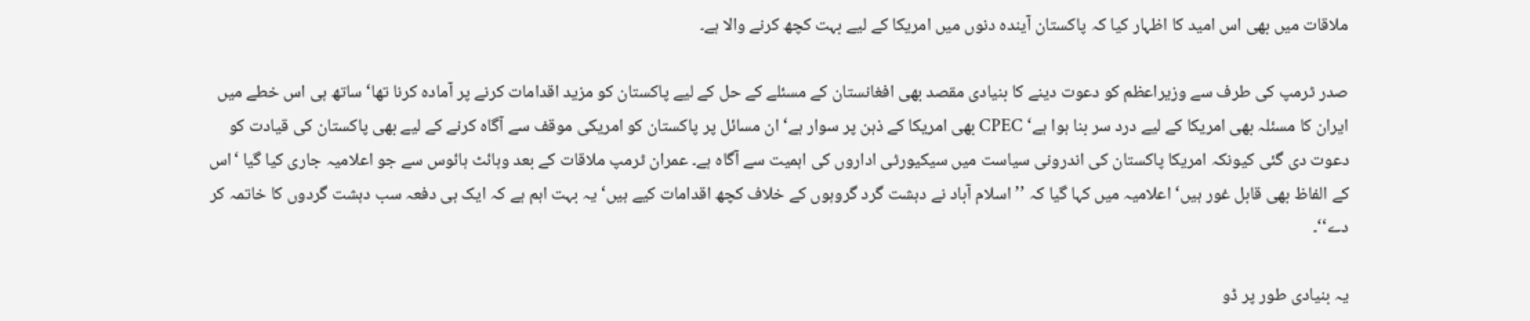ملاقات میں بھی اس امید کا اظہار کیا کہ پاکستان آیندہ دنوں میں امریکا کے لیے بہت کچھ کرنے والا ہے۔

صدر ٹرمپ کی طرف سے وزیراعظم کو دعوت دینے کا بنیادی مقصد بھی افغانستان کے مسئلے کے حل کے لیے پاکستان کو مزید اقدامات کرنے پر آمادہ کرنا تھا‘ ساتھ ہی اس خطے میں ایران کا مسئلہ بھی امریکا کے لیے درد سر بنا ہوا ہے‘ CPEC بھی امریکا کے ذہن پر سوار ہے‘ ان مسائل پر پاکستان کو امریکی موقف سے آگاہ کرنے کے لیے بھی پاکستان کی قیادت کو دعوت دی گئی کیونکہ امریکا پاکستان کی اندرونی سیاست میں سیکیورٹی اداروں کی اہمیت سے آگاہ ہے۔ عمران ٹرمپ ملاقات کے بعد وہائٹ ہائوس سے جو اعلامیہ جاری کیا گیا ‘اس کے الفاظ بھی قابل غور ہیں‘ اعلامیہ میں کہا گیا کہ ’’اسلام آباد نے دہشت گرد گروہوں کے خلاف کچھ اقدامات کیے ہیں‘ یہ بہت اہم ہے کہ ایک ہی دفعہ سب دہشت گردوں کا خاتمہ کر دے‘‘۔

یہ بنیادی طور پر ڈو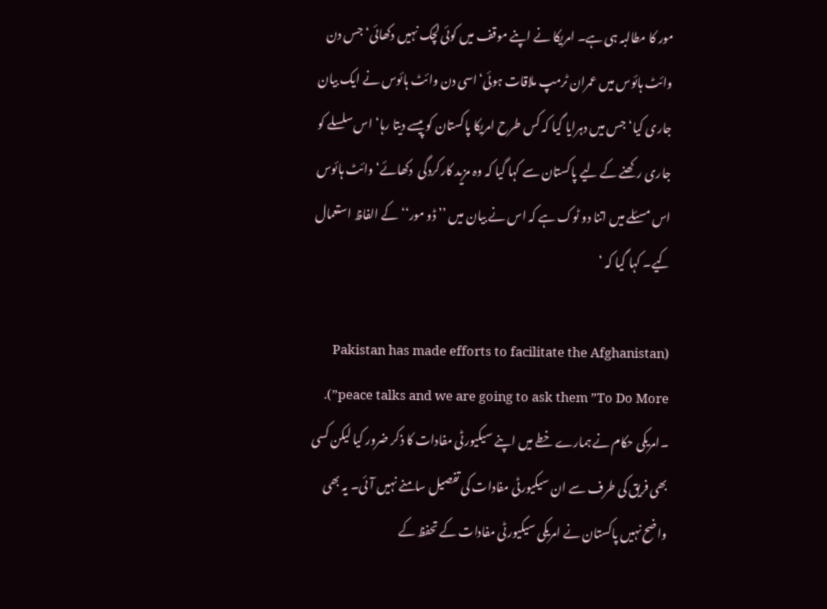مور کا مطالبہ ہی ہے۔ امریکا نے اپنے موقف میں کوئی لچک نہیں دکھائی‘ جس دن وائٹ ہائوس میں عمران ٹرمپ ملاقات ہوئی‘اسی دن وائٹ ہائوس نے ایک بیان جاری کیا‘ جس میں دہرایا گیا کہ کس طرح امریکا پاکستان کو پیسے دیتا رہا‘ اس سلسلے کو جاری رکھنے کے لیے پاکستان سے کہا گیا کہ وہ مزید کارکردگی  دکھائے‘ وائٹ ہائوس اس مسئلے میں اتنا دو ٹوک ہے کہ اس نے بیان میں ’’ ڈو مور‘‘ کے الفاظ استعمال کیے۔ کہا گیا کہ ‘

(Pakistan has made efforts to facilitate the Afghanistan peace talks and we are going to ask them ”To Do More”).  ۔امریکی حکام نے ہمارے خطے میں اپنے سیکیورٹی مفادات کا ذکر ضرور کیا لیکن کسی بھی فریق کی طرف سے ان سیکیورٹی مفادات کی تفصیل سامنے نہیں آئی۔ یہ بھی واضح نہیں پاکستان نے امریکی سیکیورٹی مفادات کے تحفظ کے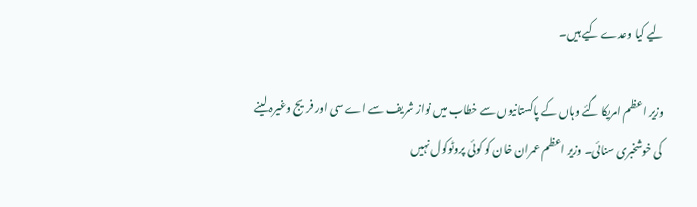لیے کیا وعدے کیے ہیں۔

وزیر اعظم امریکا گئے وہاں کے پاکستانیوں سے خطاب میں نواز شریف سے اے سی اور فریج وغیرہ لینے کی خوشخبری سنائی۔ وزیر اعظم عمران خان کو کوئی پروٹوکول نہیں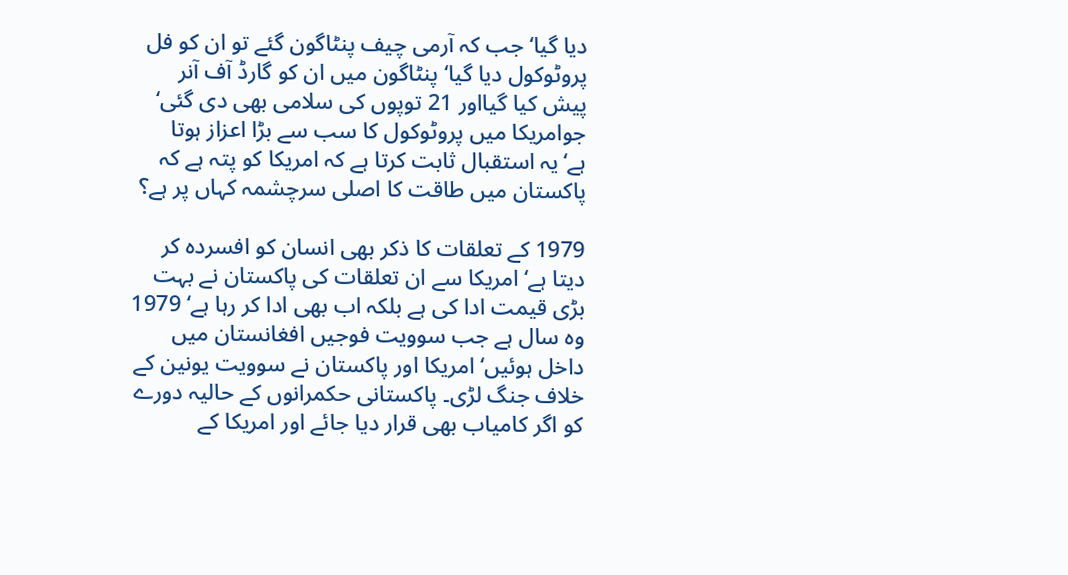دیا گیا‘ جب کہ آرمی چیف پنٹاگون گئے تو ان کو فل پروٹوکول دیا گیا‘ پنٹاگون میں ان کو گارڈ آف آنر پیش کیا گیااور 21 توپوں کی سلامی بھی دی گئی‘ جوامریکا میں پروٹوکول کا سب سے بڑا اعزاز ہوتا ہے‘یہ استقبال ثابت کرتا ہے کہ امریکا کو پتہ ہے کہ پاکستان میں طاقت کا اصلی سرچشمہ کہاں پر ہے؟

1979 کے تعلقات کا ذکر بھی انسان کو افسردہ کر دیتا ہے‘ امریکا سے ان تعلقات کی پاکستان نے بہت بڑی قیمت ادا کی ہے بلکہ اب بھی ادا کر رہا ہے‘ 1979 وہ سال ہے جب سوویت فوجیں افغانستان میں داخل ہوئیں‘ امریکا اور پاکستان نے سوویت یونین کے خلاف جنگ لڑی۔ پاکستانی حکمرانوں کے حالیہ دورے کو اگر کامیاب بھی قرار دیا جائے اور امریکا کے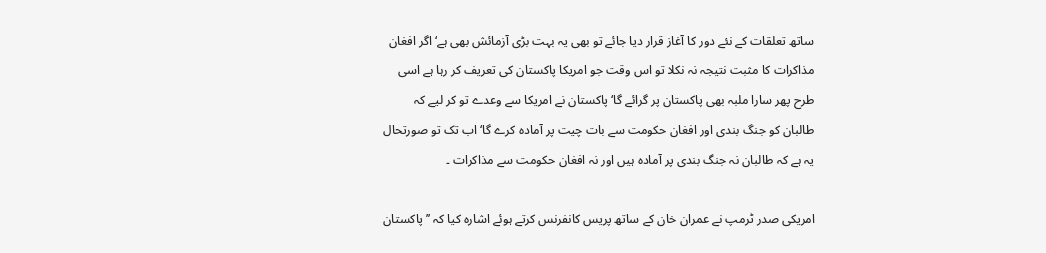ساتھ تعلقات کے نئے دور کا آغاز قرار دیا جائے تو بھی یہ بہت بڑی آزمائش بھی ہے‘ اگر افغان مذاکرات کا مثبت نتیجہ نہ نکلا تو اس وقت جو امریکا پاکستان کی تعریف کر رہا ہے اسی طرح پھر سارا ملبہ بھی پاکستان پر گرائے گا‘ پاکستان نے امریکا سے وعدے تو کر لیے کہ طالبان کو جنگ بندی اور افغان حکومت سے بات چیت پر آمادہ کرے گا‘ اب تک تو صورتحال یہ ہے کہ طالبان نہ جنگ بندی پر آمادہ ہیں اور نہ افغان حکومت سے مذاکرات ۔

امریکی صدر ٹرمپ نے عمران خان کے ساتھ پریس کانفرنس کرتے ہوئے اشارہ کیا کہ ’’پاکستان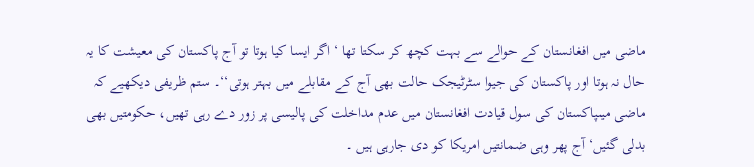ماضی میں افغانستان کے حوالے سے بہت کچھ کر سکتا تھا ‘ اگر ایسا کیا ہوتا تو آج پاکستان کی معیشت کا یہ حال نہ ہوتا اور پاکستان کی جیوا سٹرٹیجک حالت بھی آج کے مقابلے میں بہتر ہوتی‘‘۔ ستم ظریفی دیکھیے کہ ماضی میںپاکستان کی سول قیادت افغانستان میں عدم مداخلت کی پالیسی پر زور دے رہی تھیں، حکومتیں بھی بدلی گئیں‘ آج پھر وہی ضمانتیں امریکا کو دی جارہی ہیں ۔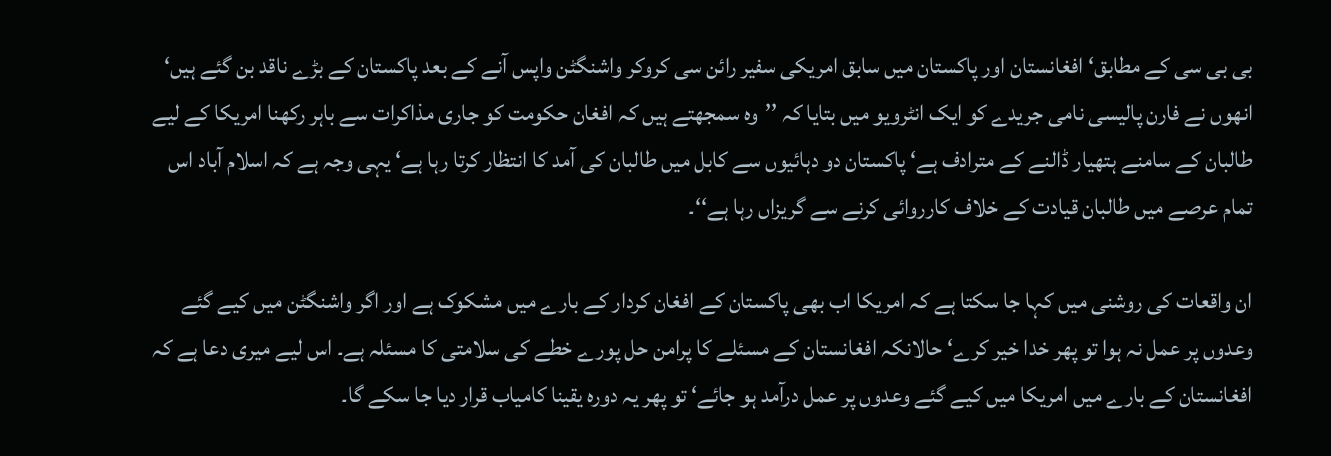بی بی سی کے مطابق‘ افغانستان اور پاکستان میں سابق امریکی سفیر رائن سی کروکر واشنگٹن واپس آنے کے بعد پاکستان کے بڑے ناقد بن گئے ہیں‘ انھوں نے فارن پالیسی نامی جریدے کو ایک انٹرویو میں بتایا کہ ’’وہ سمجھتے ہیں کہ افغان حکومت کو جاری مذاکرات سے باہر رکھنا امریکا کے لیے طالبان کے سامنے ہتھیار ڈالنے کے مترادف ہے‘ پاکستان دو دہائیوں سے کابل میں طالبان کی آمد کا انتظار کرتا رہا ہے‘ یہی وجہ ہے کہ اسلام آباد اس تمام عرصے میں طالبان قیادت کے خلاف کارروائی کرنے سے گریزاں رہا ہے‘‘۔

ان واقعات کی روشنی میں کہا جا سکتا ہے کہ امریکا اب بھی پاکستان کے افغان کردار کے بارے میں مشکوک ہے اور اگر واشنگٹن میں کیے گئے وعدوں پر عمل نہ ہوا تو پھر خدا خیر کرے‘ حالانکہ افغانستان کے مسئلے کا پرامن حل پورے خطے کی سلامتی کا مسئلہ ہے۔ اس لیے میری دعا ہے کہ افغانستان کے بارے میں امریکا میں کیے گئے وعدوں پر عمل درآمد ہو جائے‘ تو پھر یہ دورہ یقینا کامیاب قرار دیا جا سکے گا۔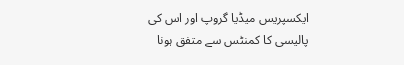ایکسپریس میڈیا گروپ اور اس کی پالیسی کا کمنٹس سے متفق ہونا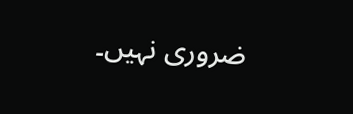ضروری نہیں۔